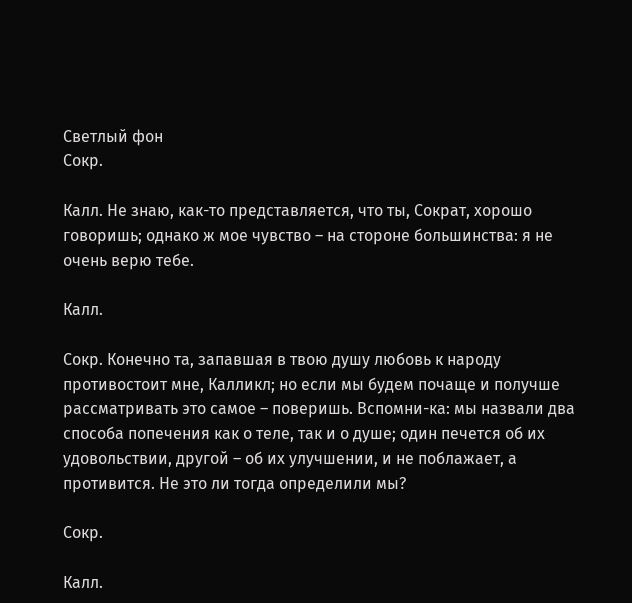Светлый фон
Сокр.

Калл. Не знаю, как-то представляется, что ты, Сократ, хорошо говоришь; однако ж мое чувство – на стороне большинства: я не очень верю тебе.

Калл.

Сокр. Конечно та, запавшая в твою душу любовь к народу противостоит мне, Калликл; но если мы будем почаще и получше рассматривать это самое – поверишь. Вспомни-ка: мы назвали два способа попечения как о теле, так и о душе; один печется об их удовольствии, другой – об их улучшении, и не поблажает, а противится. Не это ли тогда определили мы?

Сокр.

Калл.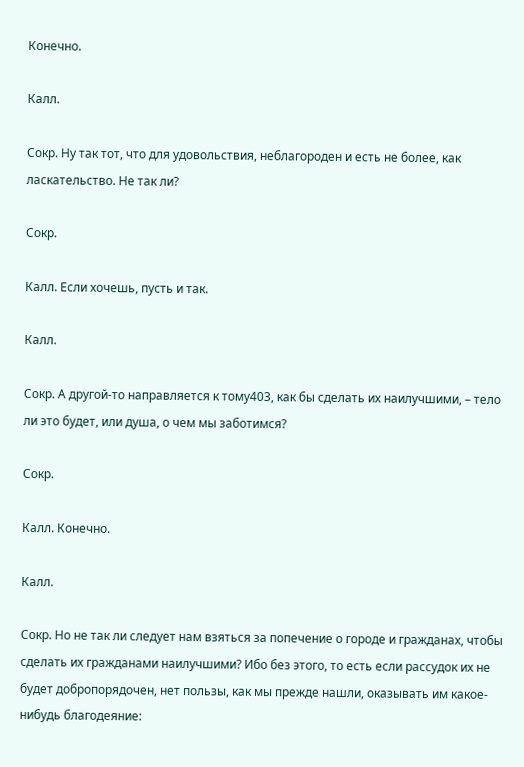Конечно.

Калл.

Сокр. Ну так тот, что для удовольствия, неблагороден и есть не более, как ласкательство. Не так ли?

Сокр.

Калл. Если хочешь, пусть и так.

Калл.

Сокр. А другой-то направляется к тому403, как бы сделать их наилучшими, – тело ли это будет, или душа, о чем мы заботимся?

Сокр.

Калл. Конечно.

Калл.

Сокр. Но не так ли следует нам взяться за попечение о городе и гражданах, чтобы сделать их гражданами наилучшими? Ибо без этого, то есть если рассудок их не будет добропорядочен, нет пользы, как мы прежде нашли, оказывать им какое-нибудь благодеяние: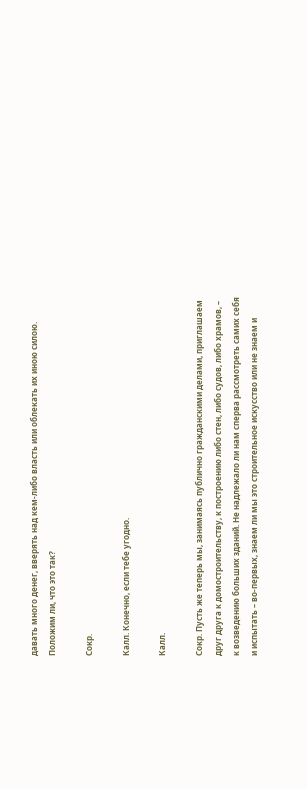давать много денег, вверять над кем-либо власть или облекать их иною силою. Положим ли, что это так?

Сокр.

Калл. Конечно, если тебе угодно.

Калл.

Сокр. Пусть же теперь мы, занимаясь публично гражданскими делами, приглашаем друг друга к домостроительству, к построению либо стен, либо судов, либо храмов, – к возведению больших зданий. Не надлежало ли нам сперва рассмотреть самих себя и испытать – во‐первых, знаем ли мы это строительное искусство или не знаем и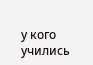у кого учились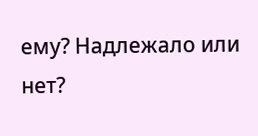ему? Надлежало или нет?